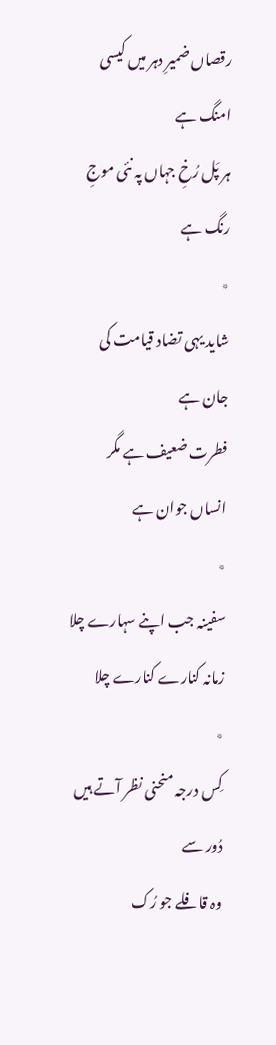رقصاں ضمیرِ دہر میں کیسی امنگ ہے
ہر پَل رُخِ جہاں پہ نئی موجِ رنگ ہے
٭
شاید یہی تضاد قیامت کی جان ہے
فطرت ضعیف ہے مگر انساں جوان ہے
٭
سفینہ جب اپنے سہارے چلا
زمانہ کنارے کنارے چلا
٭
کِس درجہ منحنی نظر آتے ہیں دُور سے
وہ قافلے جو رُک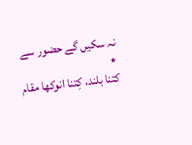نہ سکیں گے حضور سے
٭
کتنا بلند، کِتنا انوکھا مقام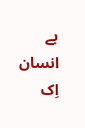ہے
انسان اِک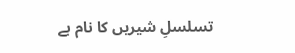تسلسلِ شیریں کا نام ہے